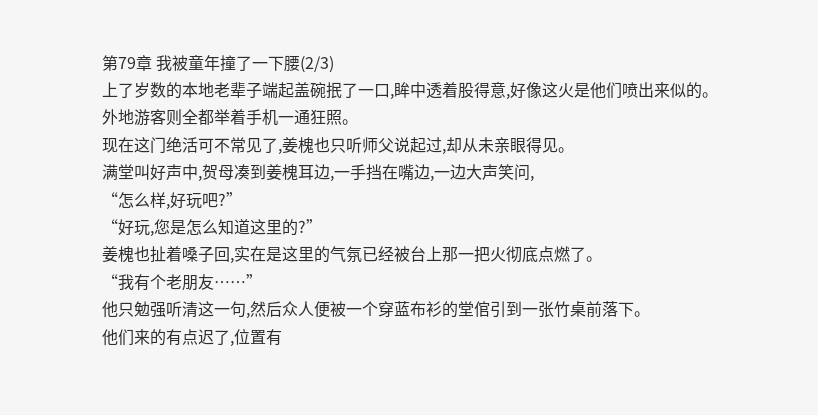第79章 我被童年撞了一下腰(2/3)
上了岁数的本地老辈子端起盖碗抿了一口,眸中透着股得意,好像这火是他们喷出来似的。
外地游客则全都举着手机一通狂照。
现在这门绝活可不常见了,姜槐也只听师父说起过,却从未亲眼得见。
满堂叫好声中,贺母凑到姜槐耳边,一手挡在嘴边,一边大声笑问,
“怎么样,好玩吧?”
“好玩,您是怎么知道这里的?”
姜槐也扯着嗓子回,实在是这里的气氛已经被台上那一把火彻底点燃了。
“我有个老朋友……”
他只勉强听清这一句,然后众人便被一个穿蓝布衫的堂倌引到一张竹桌前落下。
他们来的有点迟了,位置有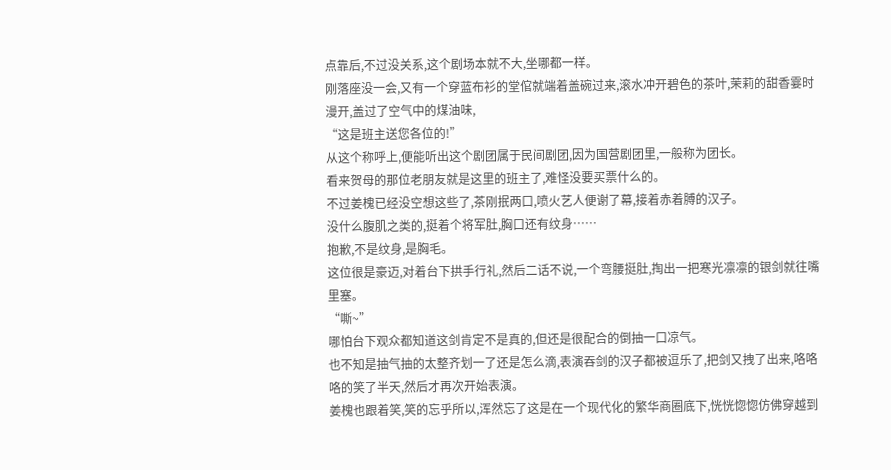点靠后,不过没关系,这个剧场本就不大,坐哪都一样。
刚落座没一会,又有一个穿蓝布衫的堂倌就端着盖碗过来,滚水冲开碧色的茶叶,茉莉的甜香霎时漫开,盖过了空气中的煤油味,
“这是班主送您各位的!”
从这个称呼上,便能听出这个剧团属于民间剧团,因为国营剧团里,一般称为团长。
看来贺母的那位老朋友就是这里的班主了,难怪没要买票什么的。
不过姜槐已经没空想这些了,茶刚抿两口,喷火艺人便谢了幕,接着赤着膊的汉子。
没什么腹肌之类的,挺着个将军肚,胸口还有纹身……
抱歉,不是纹身,是胸毛。
这位很是豪迈,对着台下拱手行礼,然后二话不说,一个弯腰挺肚,掏出一把寒光凛凛的银剑就往嘴里塞。
“嘶~”
哪怕台下观众都知道这剑肯定不是真的,但还是很配合的倒抽一口凉气。
也不知是抽气抽的太整齐划一了还是怎么滴,表演吞剑的汉子都被逗乐了,把剑又拽了出来,咯咯咯的笑了半天,然后才再次开始表演。
姜槐也跟着笑,笑的忘乎所以,浑然忘了这是在一个现代化的繁华商圈底下,恍恍惚惚仿佛穿越到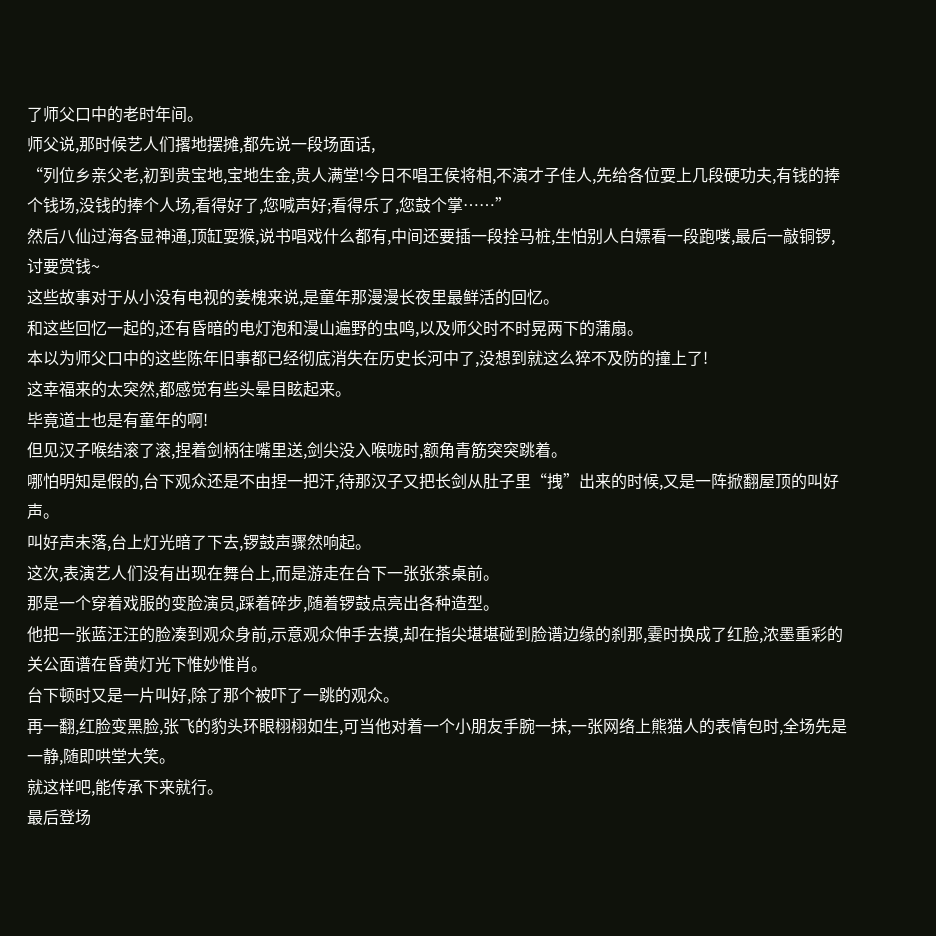了师父口中的老时年间。
师父说,那时候艺人们撂地摆摊,都先说一段场面话,
“列位乡亲父老,初到贵宝地,宝地生金,贵人满堂!今日不唱王侯将相,不演才子佳人,先给各位耍上几段硬功夫,有钱的捧个钱场,没钱的捧个人场,看得好了,您喊声好;看得乐了,您鼓个掌……”
然后八仙过海各显神通,顶缸耍猴,说书唱戏什么都有,中间还要插一段拴马桩,生怕别人白嫖看一段跑喽,最后一敲铜锣,讨要赏钱~
这些故事对于从小没有电视的姜槐来说,是童年那漫漫长夜里最鲜活的回忆。
和这些回忆一起的,还有昏暗的电灯泡和漫山遍野的虫鸣,以及师父时不时晃两下的蒲扇。
本以为师父口中的这些陈年旧事都已经彻底消失在历史长河中了,没想到就这么猝不及防的撞上了!
这幸福来的太突然,都感觉有些头晕目眩起来。
毕竟道士也是有童年的啊!
但见汉子喉结滚了滚,捏着剑柄往嘴里送,剑尖没入喉咙时,额角青筋突突跳着。
哪怕明知是假的,台下观众还是不由捏一把汗,待那汉子又把长剑从肚子里“拽”出来的时候,又是一阵掀翻屋顶的叫好声。
叫好声未落,台上灯光暗了下去,锣鼓声骤然响起。
这次,表演艺人们没有出现在舞台上,而是游走在台下一张张茶桌前。
那是一个穿着戏服的变脸演员,踩着碎步,随着锣鼓点亮出各种造型。
他把一张蓝汪汪的脸凑到观众身前,示意观众伸手去摸,却在指尖堪堪碰到脸谱边缘的刹那,霎时换成了红脸,浓墨重彩的关公面谱在昏黄灯光下惟妙惟肖。
台下顿时又是一片叫好,除了那个被吓了一跳的观众。
再一翻,红脸变黑脸,张飞的豹头环眼栩栩如生,可当他对着一个小朋友手腕一抹,一张网络上熊猫人的表情包时,全场先是一静,随即哄堂大笑。
就这样吧,能传承下来就行。
最后登场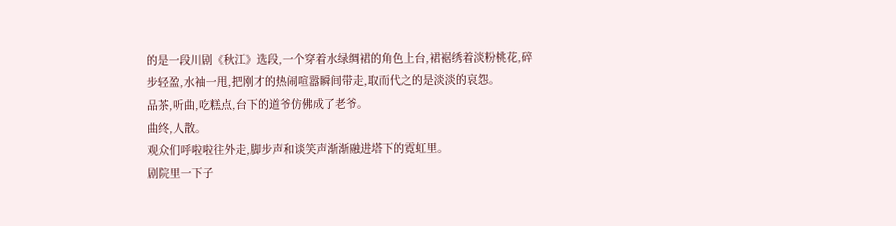的是一段川剧《秋江》选段,一个穿着水绿绸裙的角色上台,裙裾绣着淡粉桃花,碎步轻盈,水袖一甩,把刚才的热闹喧嚣瞬间带走,取而代之的是淡淡的哀怨。
品茶,听曲,吃糕点,台下的道爷仿佛成了老爷。
曲终,人散。
观众们呼啦啦往外走,脚步声和谈笑声渐渐融进塔下的霓虹里。
剧院里一下子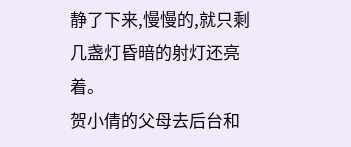静了下来,慢慢的,就只剩几盏灯昏暗的射灯还亮着。
贺小倩的父母去后台和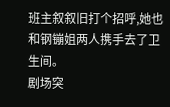班主叙叙旧打个招呼,她也和钢镚姐两人携手去了卫生间。
剧场突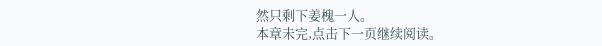然只剩下姜槐一人。
本章未完,点击下一页继续阅读。